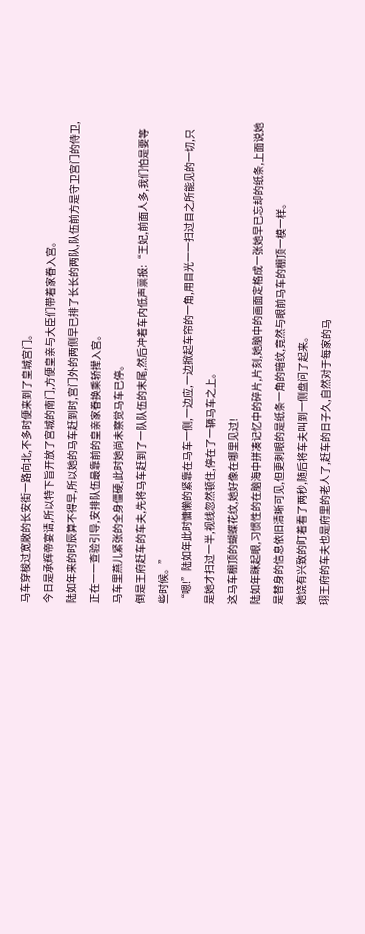马车穿梭过宽敞的长安街一路向北,不多时便来到了皇城宫门。
今日是承辉帝宴请,所以特下旨开放了宫城的南门,方便皇亲与大臣们带着家眷入宫。
陆如年来的时辰算不得早,所以她的马车赶到时,宫门外的两侧早已排了长长的两队,队伍前方是守卫宫门的侍卫,正在一一查验引导,安排队伍最靠前的皇亲家眷换乘轿撵入宫。
马车里燕儿紧张的全身僵硬,此时她尚未察觉马车已停。
倒是王府赶车的车夫,先将马车赶到了一队队伍的末尾,然后冲着车内低声禀报:“王妃,前面人多,我们怕是要等些时候。”
“嗯!”陆如年此时慵懒的紧靠在马车一侧,一边应,一边掀起车帘的一角,用目光一一扫过目之所能见的一切,只是她才扫过一半,视线忽然顿住,停在了一辆马车之上。
这马车棚顶的蝴蝶花纹,她好像在哪里见过!
陆如年眯起眼,习惯性的在脑海中拼凑记忆中的碎片,片刻,她脑中的画面定格成一张她早已忘却的纸条,上面说她是替身的信息依旧清晰可见,但更刺眼的是纸条一角的暗纹,竟然与眼前马车的棚顶一模一样。
她饶有兴致的盯着看了两秒,随后将车夫叫到一侧盘问了起来。
珝王府的车夫也是府里的老人了,赶车的日子久,自然对于每家的马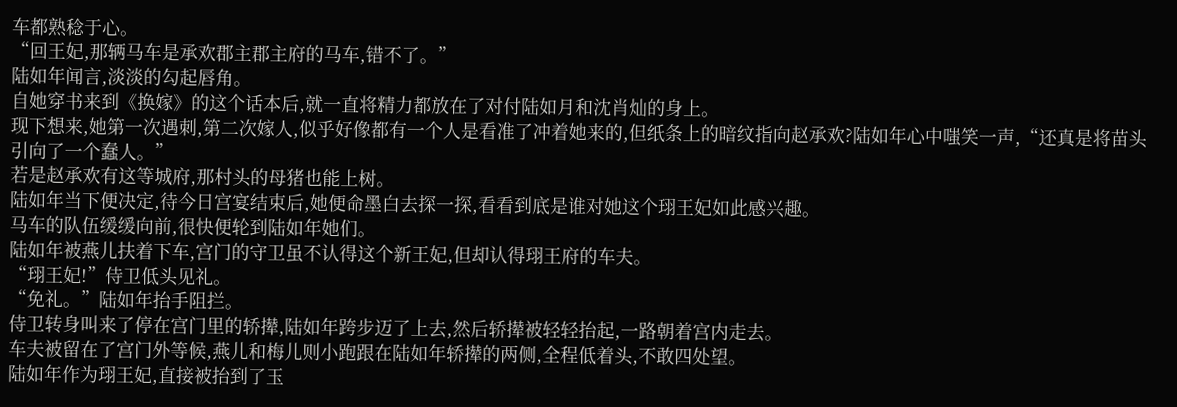车都熟稔于心。
“回王妃,那辆马车是承欢郡主郡主府的马车,错不了。”
陆如年闻言,淡淡的勾起唇角。
自她穿书来到《换嫁》的这个话本后,就一直将精力都放在了对付陆如月和沈肖灿的身上。
现下想来,她第一次遇刺,第二次嫁人,似乎好像都有一个人是看准了冲着她来的,但纸条上的暗纹指向赵承欢?陆如年心中嗤笑一声,“还真是将苗头引向了一个蠢人。”
若是赵承欢有这等城府,那村头的母猪也能上树。
陆如年当下便决定,待今日宫宴结束后,她便命墨白去探一探,看看到底是谁对她这个珝王妃如此感兴趣。
马车的队伍缓缓向前,很快便轮到陆如年她们。
陆如年被燕儿扶着下车,宫门的守卫虽不认得这个新王妃,但却认得珝王府的车夫。
“珝王妃!”侍卫低头见礼。
“免礼。”陆如年抬手阻拦。
侍卫转身叫来了停在宫门里的轿撵,陆如年跨步迈了上去,然后轿撵被轻轻抬起,一路朝着宫内走去。
车夫被留在了宫门外等候,燕儿和梅儿则小跑跟在陆如年轿撵的两侧,全程低着头,不敢四处望。
陆如年作为珝王妃,直接被抬到了玉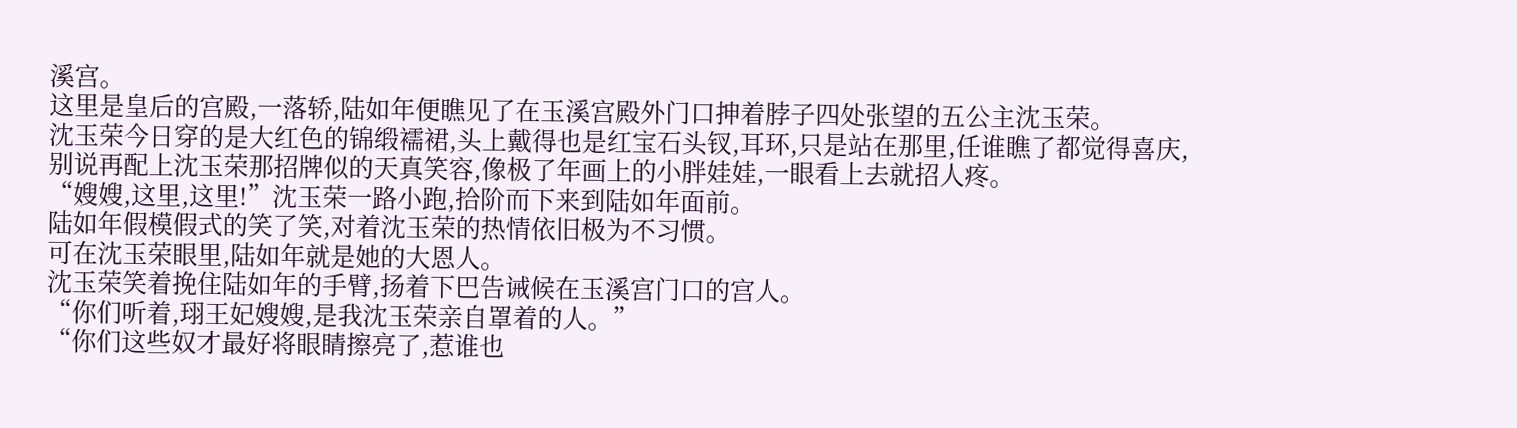溪宫。
这里是皇后的宫殿,一落轿,陆如年便瞧见了在玉溪宫殿外门口抻着脖子四处张望的五公主沈玉荣。
沈玉荣今日穿的是大红色的锦缎襦裙,头上戴得也是红宝石头钗,耳环,只是站在那里,任谁瞧了都觉得喜庆,别说再配上沈玉荣那招牌似的天真笑容,像极了年画上的小胖娃娃,一眼看上去就招人疼。
“嫂嫂,这里,这里!”沈玉荣一路小跑,拾阶而下来到陆如年面前。
陆如年假模假式的笑了笑,对着沈玉荣的热情依旧极为不习惯。
可在沈玉荣眼里,陆如年就是她的大恩人。
沈玉荣笑着挽住陆如年的手臂,扬着下巴告诫候在玉溪宫门口的宫人。
“你们听着,珝王妃嫂嫂,是我沈玉荣亲自罩着的人。”
“你们这些奴才最好将眼睛擦亮了,惹谁也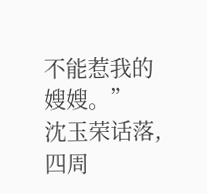不能惹我的嫂嫂。”
沈玉荣话落,四周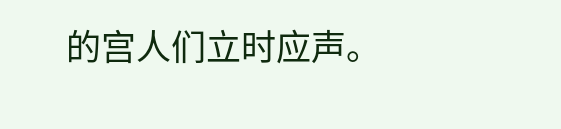的宫人们立时应声。